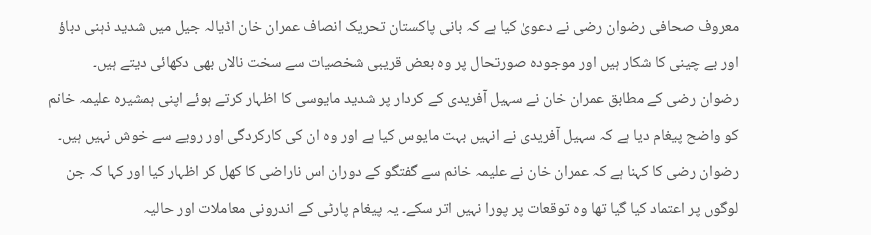معروف صحافی رضوان رضی نے دعویٰ کیا ہے کہ بانی پاکستان تحریک انصاف عمران خان اڈیالہ جیل میں شدید ذہنی دباؤ اور بے چینی کا شکار ہیں اور موجودہ صورتحال پر وہ بعض قریبی شخصیات سے سخت نالاں بھی دکھائی دیتے ہیں۔
رضوان رضی کے مطابق عمران خان نے سہیل آفریدی کے کردار پر شدید مایوسی کا اظہار کرتے ہوئے اپنی ہمشیرہ علیمہ خانم کو واضح پیغام دیا ہے کہ سہیل آفریدی نے انہیں بہت مایوس کیا ہے اور وہ ان کی کارکردگی اور رویے سے خوش نہیں ہیں۔
رضوان رضی کا کہنا ہے کہ عمران خان نے علیمہ خانم سے گفتگو کے دوران اس ناراضی کا کھل کر اظہار کیا اور کہا کہ جن لوگوں پر اعتماد کیا گیا تھا وہ توقعات پر پورا نہیں اتر سکے۔ یہ پیغام پارٹی کے اندرونی معاملات اور حالیہ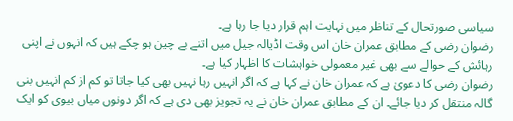سیاسی صورتحال کے تناظر میں نہایت اہم قرار دیا جا رہا ہے۔
رضوان رضی کے مطابق عمران خان اس وقت اڈیالہ جیل میں اتنے بے چین ہو چکے ہیں کہ انہوں نے اپنی رہائش کے حوالے سے بھی غیر معمولی خواہشات کا اظہار کیا ہے۔
رضوان رضی کا دعویٰ ہے کہ عمران خان نے کہا ہے کہ اگر انہیں رہا نہیں بھی کیا جاتا تو کم از کم انہیں بنی گالہ منتقل کر دیا جائے۔ ان کے مطابق عمران خان نے یہ تجویز بھی دی ہے کہ اگر دونوں میاں بیوی کو ایک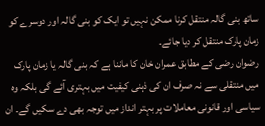ساتھ بنی گالہ منتقل کرنا ممکن نہیں تو ایک کو بنی گالہ اور دوسرے کو زمان پارک منتقل کر دیا جائے۔
رضوان رضی کے مطابق عمران خان کا ماننا ہے کہ بنی گالہ یا زمان پارک میں منتقلی سے نہ صرف ان کی ذہنی کیفیت میں بہتری آئے گی بلکہ وہ سیاسی اور قانونی معاملات پر بہتر انداز میں توجہ بھی دے سکیں گے۔ ان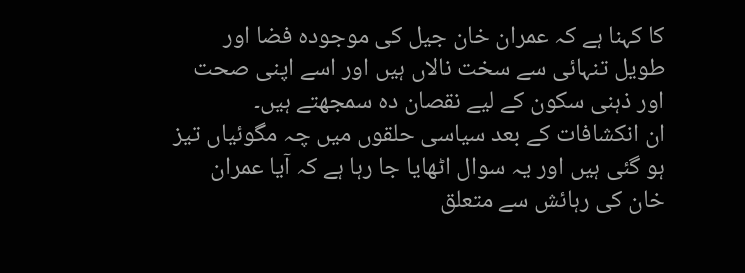کا کہنا ہے کہ عمران خان جیل کی موجودہ فضا اور طویل تنہائی سے سخت نالاں ہیں اور اسے اپنی صحت اور ذہنی سکون کے لیے نقصان دہ سمجھتے ہیں۔
ان انکشافات کے بعد سیاسی حلقوں میں چہ مگوئیاں تیز ہو گئی ہیں اور یہ سوال اٹھایا جا رہا ہے کہ آیا عمران خان کی رہائش سے متعلق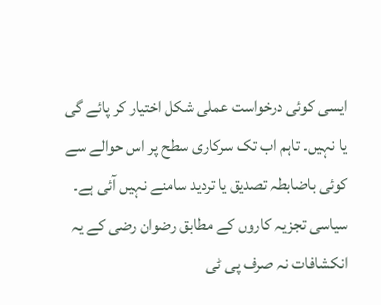ایسی کوئی درخواست عملی شکل اختیار کر پائے گی یا نہیں۔ تاہم اب تک سرکاری سطح پر اس حوالے سے کوئی باضابطہ تصدیق یا تردید سامنے نہیں آئی ہے۔
سیاسی تجزیہ کاروں کے مطابق رضوان رضی کے یہ انکشافات نہ صرف پی ٹی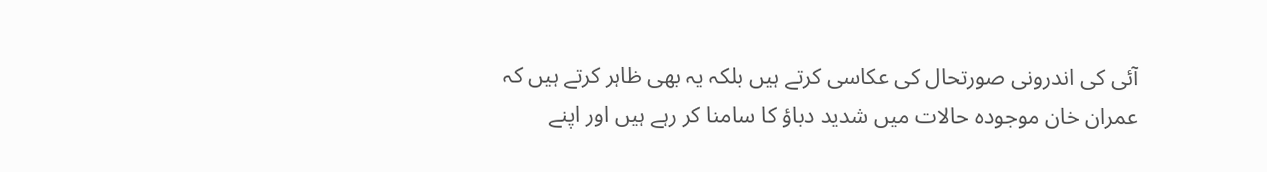آئی کی اندرونی صورتحال کی عکاسی کرتے ہیں بلکہ یہ بھی ظاہر کرتے ہیں کہ عمران خان موجودہ حالات میں شدید دباؤ کا سامنا کر رہے ہیں اور اپنے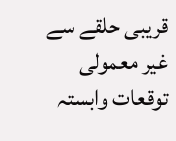قریبی حلقے سے غیر معمولی توقعات وابستہ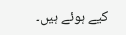کیے ہوئے ہیں۔